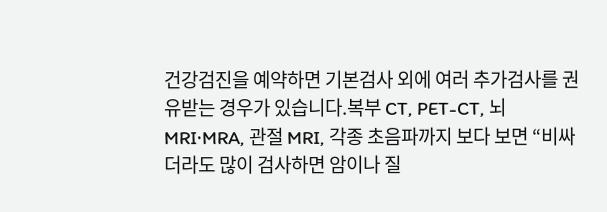건강검진을 예약하면 기본검사 외에 여러 추가검사를 권유받는 경우가 있습니다.복부 CT, PET-CT, 뇌 MRI·MRA, 관절 MRI, 각종 초음파까지 보다 보면 “비싸더라도 많이 검사하면 암이나 질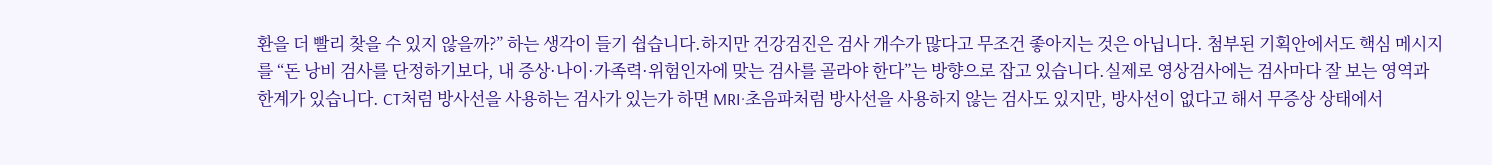환을 더 빨리 찾을 수 있지 않을까?” 하는 생각이 들기 쉽습니다.하지만 건강검진은 검사 개수가 많다고 무조건 좋아지는 것은 아닙니다. 첨부된 기획안에서도 핵심 메시지를 “돈 낭비 검사를 단정하기보다, 내 증상·나이·가족력·위험인자에 맞는 검사를 골라야 한다”는 방향으로 잡고 있습니다.실제로 영상검사에는 검사마다 잘 보는 영역과 한계가 있습니다. CT처럼 방사선을 사용하는 검사가 있는가 하면 MRI·초음파처럼 방사선을 사용하지 않는 검사도 있지만, 방사선이 없다고 해서 무증상 상태에서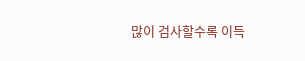많이 검사할수록 이득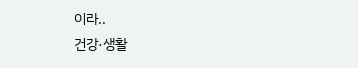이라..
건강·생활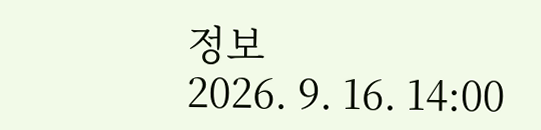정보
2026. 9. 16. 14:00